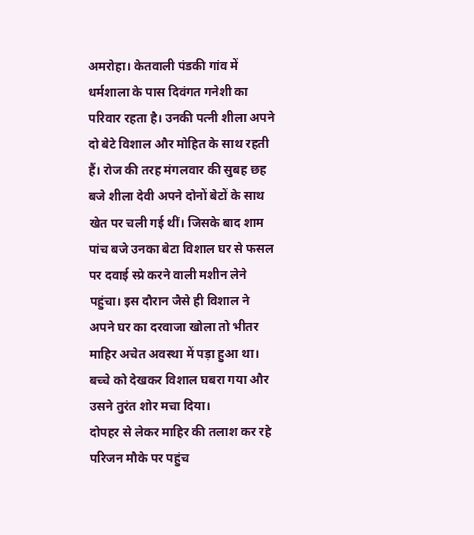अमरोहा। केतवाली पंडकी गांव में धर्मशाला के पास दिवंगत गनेशी का परिवार रहता है। उनकी पत्नी शीला अपने दो बेटे विशाल और मोहित के साथ रहती हैं। रोज की तरह मंगलवार की सुबह छह बजे शीला देवी अपने दोनों बेटों के साथ खेत पर चली गई थीं। जिसके बाद शाम पांच बजे उनका बेटा विशाल घर से फसल पर दवाई स्प्रे करने वाली मशीन लेने पहुंचा। इस दौरान जैसे ही विशाल ने अपने घर का दरवाजा खोला तो भीतर माहिर अचेत अवस्था में पड़ा हुआ था। बच्चे को देखकर विशाल घबरा गया और उसने तुरंत शोर मचा दिया।
दोपहर से लेकर माहिर की तलाश कर रहे परिजन मौके पर पहुंच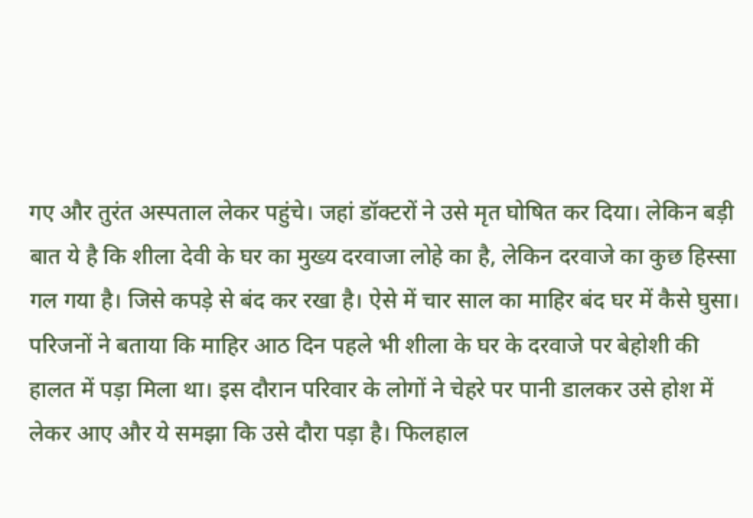गए और तुरंत अस्पताल लेकर पहुंचे। जहां डॉक्टरों ने उसे मृत घोषित कर दिया। लेकिन बड़ी बात ये है कि शीला देवी के घर का मुख्य दरवाजा लोहे का है, लेकिन दरवाजे का कुछ हिस्सा गल गया है। जिसे कपड़े से बंद कर रखा है। ऐसे में चार साल का माहिर बंद घर में कैसे घुसा।
परिजनों ने बताया कि माहिर आठ दिन पहले भी शीला के घर के दरवाजे पर बेहोशी की हालत में पड़ा मिला था। इस दौरान परिवार के लोगों ने चेहरे पर पानी डालकर उसे होश में लेकर आए और ये समझा कि उसे दौरा पड़ा है। फिलहाल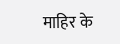माहिर के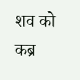शव को कब्र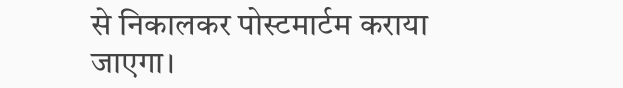से निकालकर पोस्टमार्टम कराया जाएगा।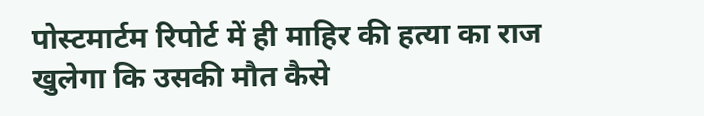पोस्टमार्टम रिपोर्ट में ही माहिर की हत्या का राज खुलेगा कि उसकी मौत कैसे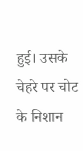हुई। उसके चेहरे पर चोट के निशान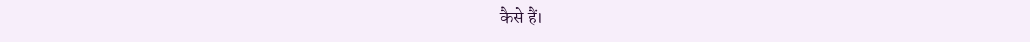कैसे हैं।